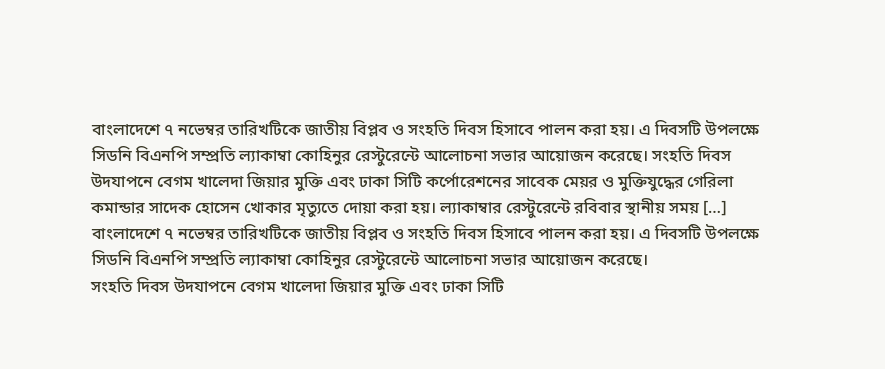বাংলাদেশে ৭ নভেম্বর তারিখটিকে জাতীয় বিপ্লব ও সংহতি দিবস হিসাবে পালন করা হয়। এ দিবসটি উপলক্ষে সিডনি বিএনপি সম্প্রতি ল্যাকাম্বা কোহিনুর রেস্টুরেন্টে আলোচনা সভার আয়োজন করেছে। সংহতি দিবস উদযাপনে বেগম খালেদা জিয়ার মুক্তি এবং ঢাকা সিটি কর্পোরেশনের সাবেক মেয়র ও মুক্তিযুদ্ধের গেরিলা কমান্ডার সাদেক হোসেন খোকার মৃত্যুতে দোয়া করা হয়। ল্যাকাম্বার রেস্টুরেন্টে রবিবার স্থানীয় সময় […]
বাংলাদেশে ৭ নভেম্বর তারিখটিকে জাতীয় বিপ্লব ও সংহতি দিবস হিসাবে পালন করা হয়। এ দিবসটি উপলক্ষে সিডনি বিএনপি সম্প্রতি ল্যাকাম্বা কোহিনুর রেস্টুরেন্টে আলোচনা সভার আয়োজন করেছে।
সংহতি দিবস উদযাপনে বেগম খালেদা জিয়ার মুক্তি এবং ঢাকা সিটি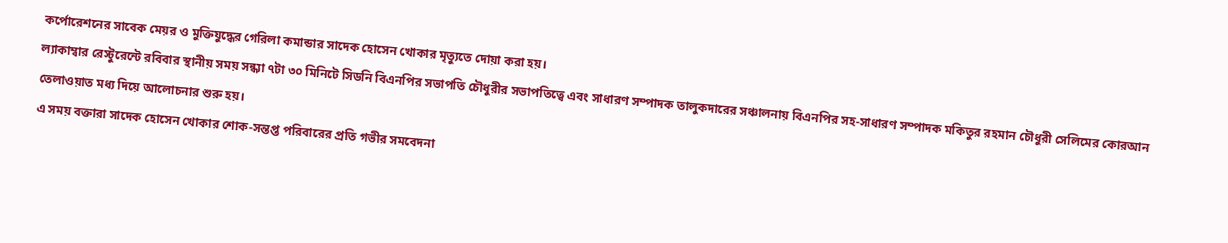কর্পোরেশনের সাবেক মেয়র ও মুক্তিযুদ্ধের গেরিলা কমান্ডার সাদেক হোসেন খোকার মৃত্যুতে দোয়া করা হয়।
ল্যাকাম্বার রেস্টুরেন্টে রবিবার স্থানীয় সময় সন্ধ্যা ৭টা ৩০ মিনিটে সিডনি বিএনপির সভাপতি চৌধুরীর সভাপতিত্বে এবং সাধারণ সম্পাদক তালুকদারের সঞ্চালনায় বিএনপির সহ-সাধারণ সম্পাদক মকিতুর রহমান চৌধুরী সেলিমের কোরআন তেলাওয়াত মধ্য দিয়ে আলোচনার শুরু হয়।
এ সময় বক্তারা সাদেক হোসেন খোকার শোক-সন্তপ্ত পরিবারের প্রতি গভীর সমবেদনা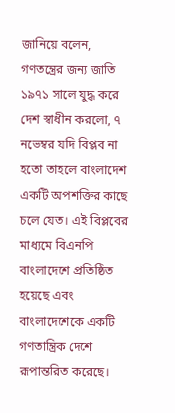জানিয়ে বলেন, গণতন্ত্রের জন্য জাতি ১৯৭১ সালে যুদ্ধ করে দেশ স্বাধীন করলো, ৭ নভেম্বর যদি বিপ্লব না হতো তাহলে বাংলাদেশ একটি অপশক্তির কাছে চলে যেত। এই বিপ্লবের মাধ্যমে বিএনপি বাংলাদেশে প্রতিষ্ঠিত হয়েছে এবং বাংলাদেশেকে একটি গণতান্ত্রিক দেশে রূপান্তরিত করেছে।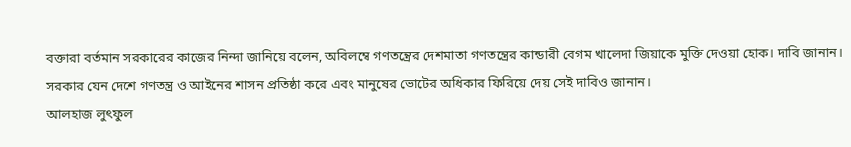বক্তারা বর্তমান সরকারের কাজের নিন্দা জানিয়ে বলেন, অবিলম্বে গণতন্ত্রের দেশমাতা গণতন্ত্রের কান্ডারী বেগম খালেদা জিয়াকে মুক্তি দেওয়া হোক। দাবি জানান। সরকার যেন দেশে গণতন্ত্র ও আইনের শাসন প্রতিষ্ঠা করে এবং মানুষের ভোটের অধিকার ফিরিয়ে দেয় সেই দাবিও জানান।
আলহাজ লুৎফুল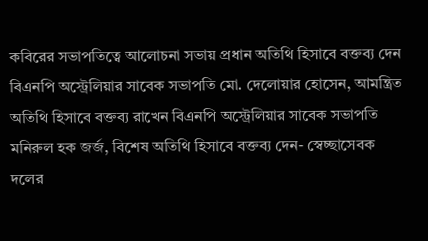কবিরের সভাপতিত্বে আলোচনা সভায় প্রধান অতিথি হিসাবে বক্তব্য দেন বিএনপি অস্ট্রেলিয়ার সাবেক সভাপতি মো. দেলোয়ার হোসেন, আমন্ত্রিত অতিথি হিসাবে বক্তব্য রাখেন বিএনপি অস্ট্রেলিয়ার সাবেক সভাপতি মনিরুল হক জর্জ, বিশেষ অতিথি হিসাবে বক্তব্য দেন- স্বেচ্ছাসেবক দলের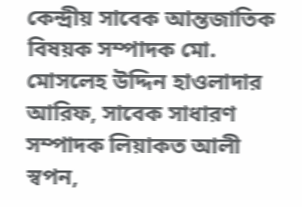কেন্দ্রীয় সাবেক আন্তজাতিক বিষয়ক সম্পাদক মো. মোসলেহ উদ্দিন হাওলাদার আরিফ, সাবেক সাধারণ সম্পাদক লিয়াকত আলী স্বপন,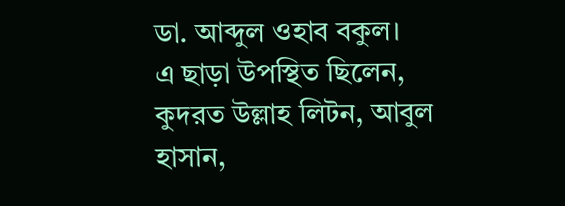ডা. আব্দুল ওহাব বকুল।
এ ছাড়া উপস্থিত ছিলেন, কুদরত উল্লাহ লিটন, আবুল হাসান,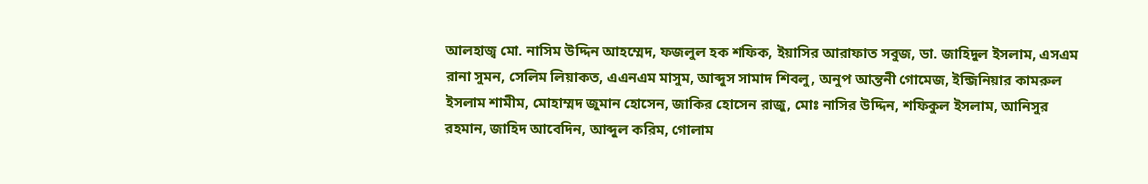আলহাজ্ব মো. নাসিম উদ্দিন আহম্মেদ, ফজলুল হক শফিক, ইয়াসির আরাফাত সবুজ, ডা. জাহিদুল ইসলাম, এসএম রানা সুমন, সেলিম লিয়াকত, এএনএম মাসুম, আব্দুস সামাদ শিবলু, অনুপ আন্তনী গোমেজ, ইন্জিনিয়ার কামরুল ইসলাম শামীম, মোহাম্মদ জুমান হোসেন, জাকির হোসেন রাজু, মোঃ নাসির উদ্দিন, শফিকুল ইসলাম, আনিসুর রহমান, জাহিদ আবেদিন, আব্দুল করিম, গোলাম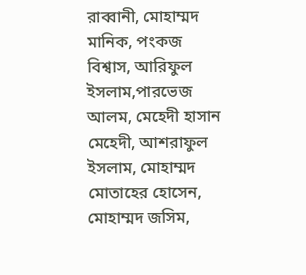রাব্বানী, মোহাম্মদ মানিক, পংকজ বিশ্বাস, আরিফুল ইসলাম,পারভেজ আলম, মেহেদী হাসান মেহেদী, আশরাফুল ইসলাম, মোহাম্মদ মোতাহের হোসেন, মোহাম্মদ জসিম,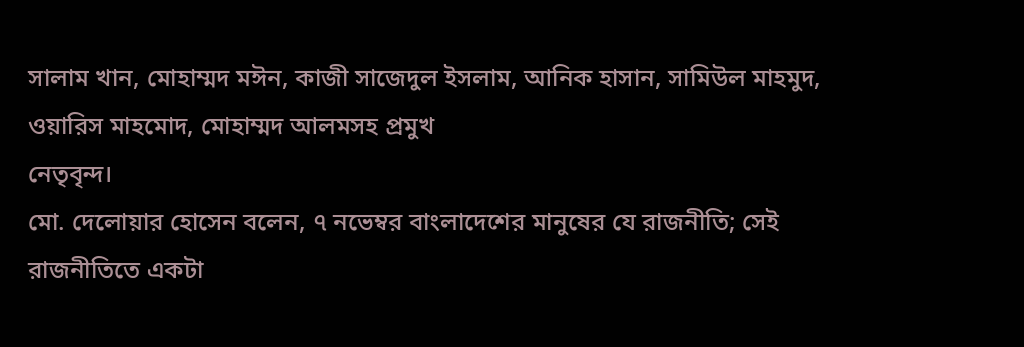সালাম খান, মোহাম্মদ মঈন, কাজী সাজেদুল ইসলাম, আনিক হাসান, সামিউল মাহমুদ, ওয়ারিস মাহমোদ, মোহাম্মদ আলমসহ প্রমুখ
নেতৃবৃন্দ।
মো. দেলোয়ার হোসেন বলেন, ৭ নভেম্বর বাংলাদেশের মানুষের যে রাজনীতি; সেই রাজনীতিতে একটা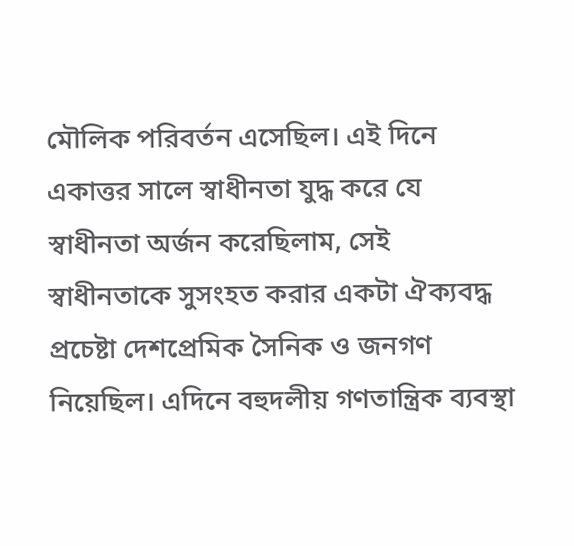মৌলিক পরিবর্তন এসেছিল। এই দিনে একাত্তর সালে স্বাধীনতা যুদ্ধ করে যে স্বাধীনতা অর্জন করেছিলাম, সেই স্বাধীনতাকে সুসংহত করার একটা ঐক্যবদ্ধ প্রচেষ্টা দেশপ্রেমিক সৈনিক ও জনগণ নিয়েছিল। এদিনে বহুদলীয় গণতান্ত্রিক ব্যবস্থা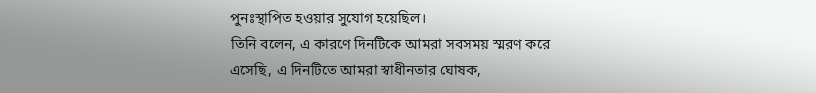পুনঃস্থাপিত হওয়ার সুযোগ হয়েছিল।
তিনি বলেন, এ কারণে দিনটিকে আমরা সবসময় স্মরণ করে এসেছি, এ দিনটিতে আমরা স্বাধীনতার ঘোষক,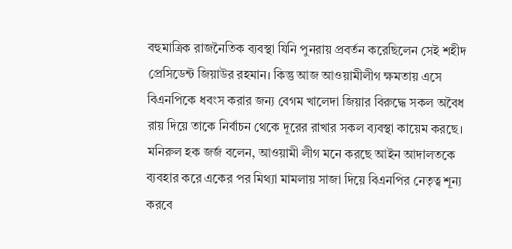বহুমাত্রিক রাজনৈতিক ব্যবস্থা যিনি পুনরায় প্রবর্তন করেছিলেন সেই শহীদ প্রেসিডেন্ট জিয়াউর রহমান। কিন্তু আজ আওয়ামীলীগ ক্ষমতায় এসে বিএনপিকে ধবংস করার জন্য বেগম খালেদা জিয়ার বিরুদ্ধে সকল অবৈধ রায় দিয়ে তাকে নির্বাচন থেকে দূরের রাখার সকল ব্যবস্থা কায়েম করছে।
মনিরুল হক জর্জ বলেন, আওয়ামী লীগ মনে করছে আইন আদালতকে ব্যবহার করে একের পর মিথ্যা মামলায় সাজা দিয়ে বিএনপির নেতৃত্ব শূন্য করবে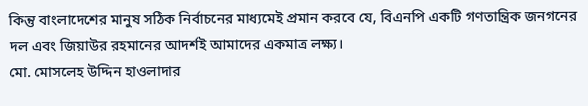কিন্তু বাংলাদেশের মানুষ সঠিক নির্বাচনের মাধ্যমেই প্রমান করবে যে, বিএনপি একটি গণতান্ত্রিক জনগনের দল এবং জিয়াউর রহমানের আদর্শই আমাদের একমাত্র লক্ষ্য।
মো. মোসলেহ উদ্দিন হাওলাদার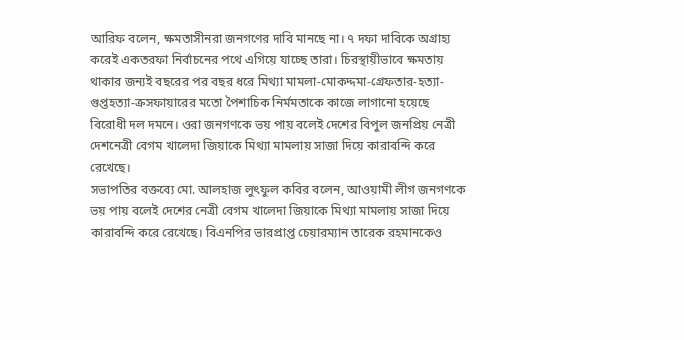আরিফ বলেন, ক্ষমতাসীনরা জনগণের দাবি মানছে না। ৭ দফা দাবিকে অগ্রাহ্য করেই একতরফা নির্বাচনের পথে এগিয়ে যাচ্ছে তারা। চিরস্থায়ীভাবে ক্ষমতায় থাকার জন্যই বছরের পর বছর ধরে মিথ্যা মামলা-মোকদ্দমা-গ্রেফতার-হত্যা-গুপ্তহত্যা-ক্রসফায়ারের মতো পৈশাচিক নির্মমতাকে কাজে লাগানো হয়েছে বিরোধী দল দমনে। ওরা জনগণকে ভয় পায় বলেই দেশের বিপুল জনপ্রিয় নেত্রী দেশনেত্রী বেগম খালেদা জিয়াকে মিথ্যা মামলায় সাজা দিয়ে কারাবন্দি করে রেখেছে।
সভাপতির বক্তব্যে মো. আলহাজ লুৎফুল কবির বলেন, আওয়ামী লীগ জনগণকে ভয় পায় বলেই দেশের নেত্রী বেগম খালেদা জিয়াকে মিথ্যা মামলায় সাজা দিয়ে কারাবন্দি করে রেখেছে। বিএনপির ভারপ্রাপ্ত চেয়ারম্যান তারেক রহমানকেও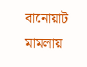বানোয়াট মামলায়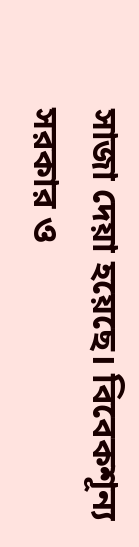সাজা দেয়া হয়েছে। বিবেকশূন্য সরকার ও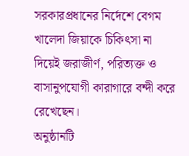সরকারপ্রধানের নির্দেশে বেগম খালেদা জিয়াকে চিকিৎসা না দিয়েই জরাজীর্ণ, পরিত্যক্ত ও বাসানুপযোগী কারাগারে বন্দী করে রেখেছেন।
অনুষ্ঠানটি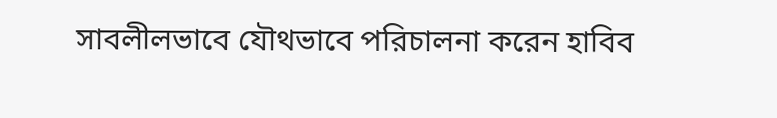সাবলীলভাবে যৌথভাবে পরিচালনা করেন হাবিব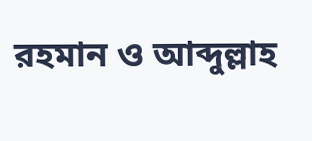রহমান ও আব্দুল্লাহ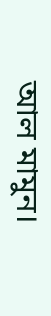আল মামুন।